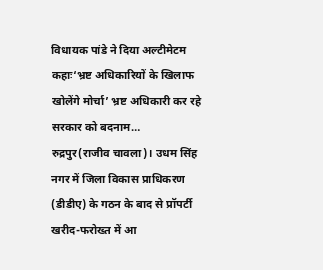विधायक पांडे ने दिया अल्टीमेटम
कहाः‘भ्रष्ट अधिकारियों के खिलाफ खोलेंगे मोर्चा’ भ्रष्ट अधिकारी कर रहे सरकार को बदनाम…
रुद्रपुर(राजीव चावला)। उधम सिंह नगर में जिला विकास प्राधिकरण (डीडीए) के गठन के बाद से प्रॉपर्टी खरीद-फरोख्त में आ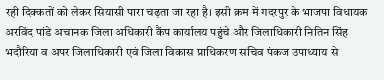रही दिक्कतों को लेकर सियासी पारा चढ़ता जा रहा है। इसी क्रम में गदरपुर के भाजपा विधायक अरविंद पांडे अचानक जिला अधिकारी कैंप कार्यालय पहुंचे और जिलाधिकारी नितिन सिंह भदौरिया व अपर जिलाधिकारी एवं जिला विकास प्राधिकरण सचिव पंकज उपाध्याय से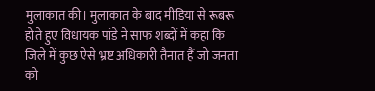मुलाकात की। मुलाकात के बाद मीडिया से रूबरू होते हुए विधायक पांडे ने साफ शब्दों में कहा कि जिले में कुछ ऐसे भ्रष्ट अधिकारी तैनात हैं जो जनता को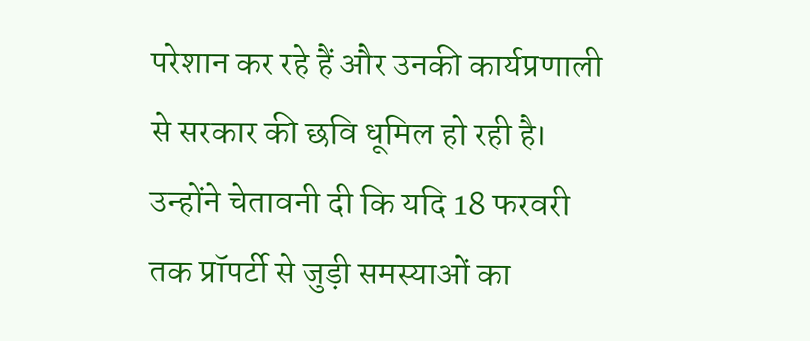परेशान कर रहे हैं और उनकी कार्यप्रणाली से सरकार की छवि धूमिल हो रही है। उन्होंने चेतावनी दी कि यदि 18 फरवरी तक प्रॉपर्टी से जुड़ी समस्याओं का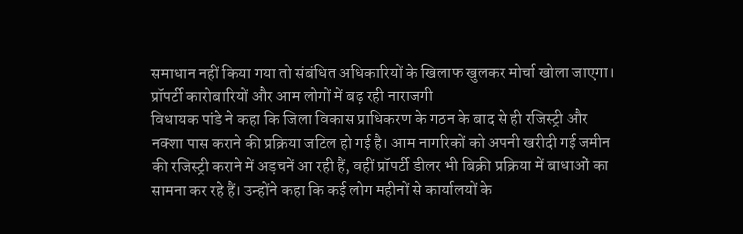समाधान नहीं किया गया तो संबंधित अधिकारियों के खिलाफ खुलकर मोर्चा खोला जाएगा।
प्रॉपर्टी कारोबारियों और आम लोगों में बढ़ रही नाराजगी
विधायक पांडे ने कहा कि जिला विकास प्राधिकरण के गठन के बाद से ही रजिस्ट्री और नक्शा पास कराने की प्रक्रिया जटिल हो गई है। आम नागरिकों को अपनी खरीदी गई जमीन की रजिस्ट्री कराने में अड़चनें आ रही हैं, वहीं प्रॉपर्टी डीलर भी बिक्री प्रक्रिया में बाधाओं का सामना कर रहे हैं। उन्होंने कहा कि कई लोग महीनों से कार्यालयों के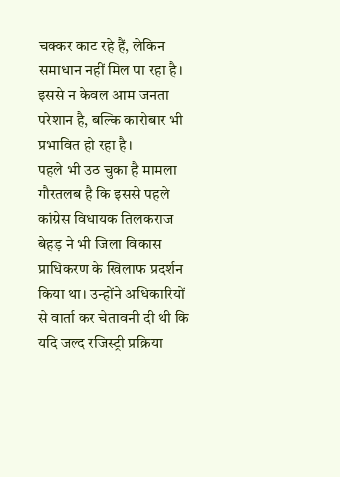चक्कर काट रहे हैं, लेकिन समाधान नहीं मिल पा रहा है। इससे न केवल आम जनता परेशान है, बल्कि कारोबार भी प्रभावित हो रहा है।
पहले भी उठ चुका है मामला
गौरतलब है कि इससे पहले कांग्रेस विधायक तिलकराज बेहड़ ने भी जिला विकास प्राधिकरण के खिलाफ प्रदर्शन किया था। उन्होंने अधिकारियों से वार्ता कर चेतावनी दी थी कि यदि जल्द रजिस्ट्री प्रक्रिया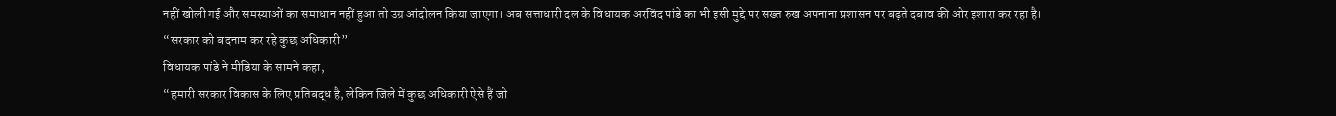नहीं खोली गई और समस्याओं का समाधान नहीं हुआ तो उग्र आंदोलन किया जाएगा। अब सत्ताधारी दल के विधायक अरविंद पांडे का भी इसी मुद्दे पर सख्त रुख अपनाना प्रशासन पर बढ़ते दबाव की ओर इशारा कर रहा है।
“सरकार को बदनाम कर रहे कुछ अधिकारी”
विधायक पांडे ने मीडिया के सामने कहा,
“हमारी सरकार विकास के लिए प्रतिबद्ध है, लेकिन जिले में कुछ अधिकारी ऐसे हैं जो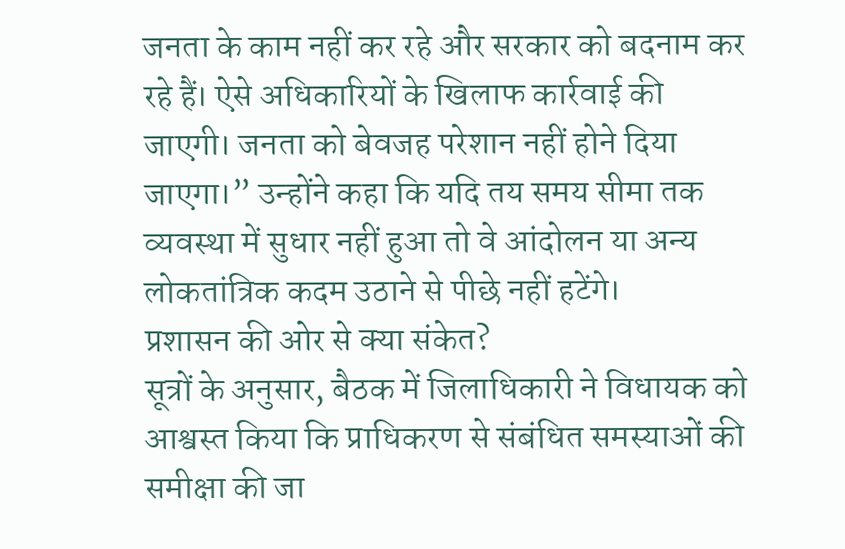जनता के काम नहीं कर रहे और सरकार को बदनाम कर रहे हैं। ऐसे अधिकारियों के खिलाफ कार्रवाई की जाएगी। जनता को बेवजह परेशान नहीं होने दिया जाएगा।” उन्होंने कहा कि यदि तय समय सीमा तक व्यवस्था में सुधार नहीं हुआ तो वे आंदोलन या अन्य लोकतांत्रिक कदम उठाने से पीछे नहीं हटेंगे।
प्रशासन की ओर से क्या संकेत?
सूत्रों के अनुसार, बैठक में जिलाधिकारी ने विधायक को आश्वस्त किया कि प्राधिकरण से संबंधित समस्याओं की समीक्षा की जा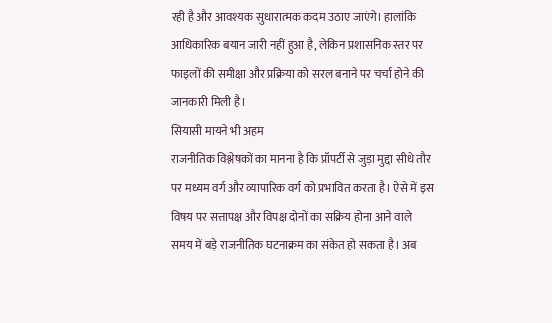रही है और आवश्यक सुधारात्मक कदम उठाए जाएंगे। हालांकि आधिकारिक बयान जारी नहीं हुआ है, लेकिन प्रशासनिक स्तर पर फाइलों की समीक्षा और प्रक्रिया को सरल बनाने पर चर्चा होने की जानकारी मिली है।
सियासी मायने भी अहम
राजनीतिक विश्लेषकों का मानना है कि प्रॉपर्टी से जुड़ा मुद्दा सीधे तौर पर मध्यम वर्ग और व्यापारिक वर्ग को प्रभावित करता है। ऐसे में इस विषय पर सत्तापक्ष और विपक्ष दोनों का सक्रिय होना आने वाले समय में बड़े राजनीतिक घटनाक्रम का संकेत हो सकता है। अब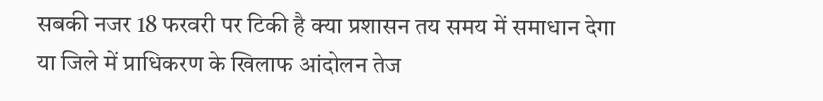सबकी नजर 18 फरवरी पर टिकी है क्या प्रशासन तय समय में समाधान देगा या जिले में प्राधिकरण के खिलाफ आंदोलन तेज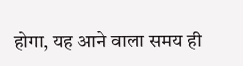होगा, यह आने वाला समय ही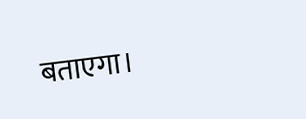बताएगा।